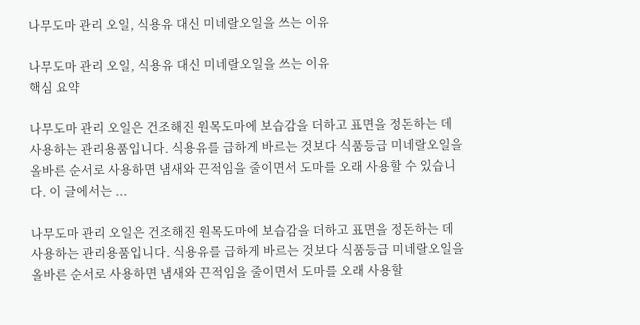나무도마 관리 오일, 식용유 대신 미네랄오일을 쓰는 이유

나무도마 관리 오일, 식용유 대신 미네랄오일을 쓰는 이유
핵심 요약

나무도마 관리 오일은 건조해진 원목도마에 보습감을 더하고 표면을 정돈하는 데 사용하는 관리용품입니다. 식용유를 급하게 바르는 것보다 식품등급 미네랄오일을 올바른 순서로 사용하면 냄새와 끈적임을 줄이면서 도마를 오래 사용할 수 있습니다. 이 글에서는 ...

나무도마 관리 오일은 건조해진 원목도마에 보습감을 더하고 표면을 정돈하는 데 사용하는 관리용품입니다. 식용유를 급하게 바르는 것보다 식품등급 미네랄오일을 올바른 순서로 사용하면 냄새와 끈적임을 줄이면서 도마를 오래 사용할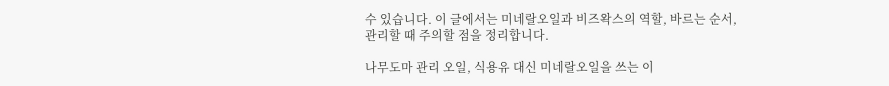수 있습니다. 이 글에서는 미네랄오일과 비즈왁스의 역할, 바르는 순서, 관리할 때 주의할 점을 정리합니다.

나무도마 관리 오일, 식용유 대신 미네랄오일을 쓰는 이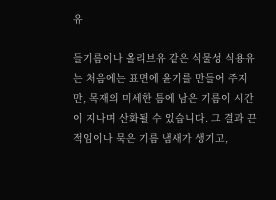유

들기름이나 올리브유 같은 식물성 식용유는 처음에는 표면에 윤기를 만들어 주지만, 목재의 미세한 틈에 남은 기름이 시간이 지나며 산화될 수 있습니다. 그 결과 끈적임이나 묵은 기름 냄새가 생기고,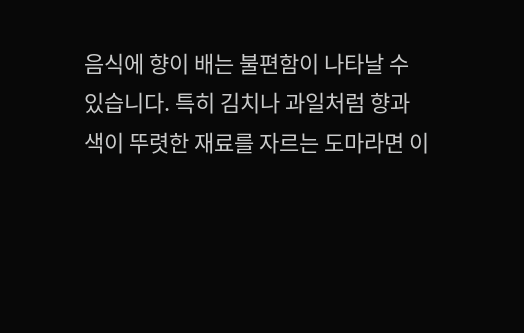음식에 향이 배는 불편함이 나타날 수 있습니다. 특히 김치나 과일처럼 향과 색이 뚜렷한 재료를 자르는 도마라면 이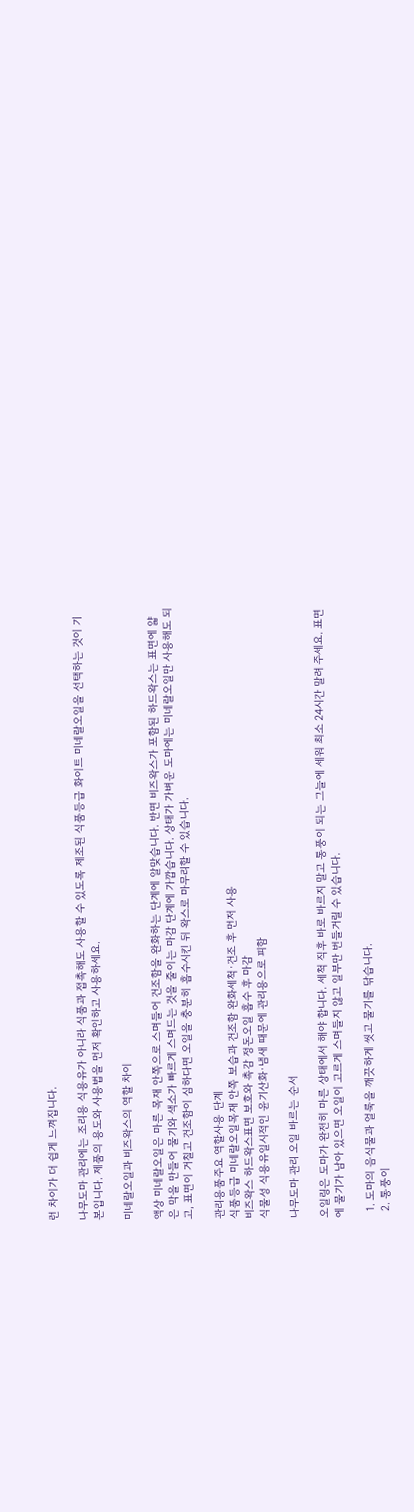런 차이가 더 쉽게 느껴집니다.

나무도마 관리에는 조리용 식용유가 아니라 식품과 접촉해도 사용할 수 있도록 제조된 식품등급 화이트 미네랄오일을 선택하는 것이 기본입니다. 제품의 용도와 사용법을 먼저 확인하고 사용하세요.

미네랄오일과 비즈왁스의 역할 차이

액상 미네랄오일은 마른 목재 안쪽으로 스며들어 건조함을 완화하는 단계에 알맞습니다. 반면 비즈왁스가 포함된 하드왁스는 표면에 얇은 막을 만들어 물기와 색소가 빠르게 스며드는 것을 줄이는 마감 단계에 가깝습니다. 상태가 가벼운 도마에는 미네랄오일만 사용해도 되고, 표면이 거칠고 건조함이 심하다면 오일을 충분히 흡수시킨 뒤 왁스로 마무리할 수 있습니다.

관리용품주요 역할사용 단계
식품등급 미네랄오일목재 안쪽 보습과 건조함 완화세척·건조 후 먼저 사용
비즈왁스 하드왁스표면 보호와 촉감 정돈오일 흡수 후 마감
식물성 식용유일시적인 윤기산화·냄새 때문에 관리용으로 피함

나무도마 관리 오일 바르는 순서

오일링은 도마가 완전히 마른 상태에서 해야 합니다. 세척 직후 바로 바르지 말고 통풍이 되는 그늘에 세워 최소 24시간 말려 주세요. 표면에 물기가 남아 있으면 오일이 고르게 스며들지 않고 일부만 번들거릴 수 있습니다.

  1. 도마의 음식물과 얼룩을 깨끗하게 씻고 물기를 닦습니다.
  2. 통풍이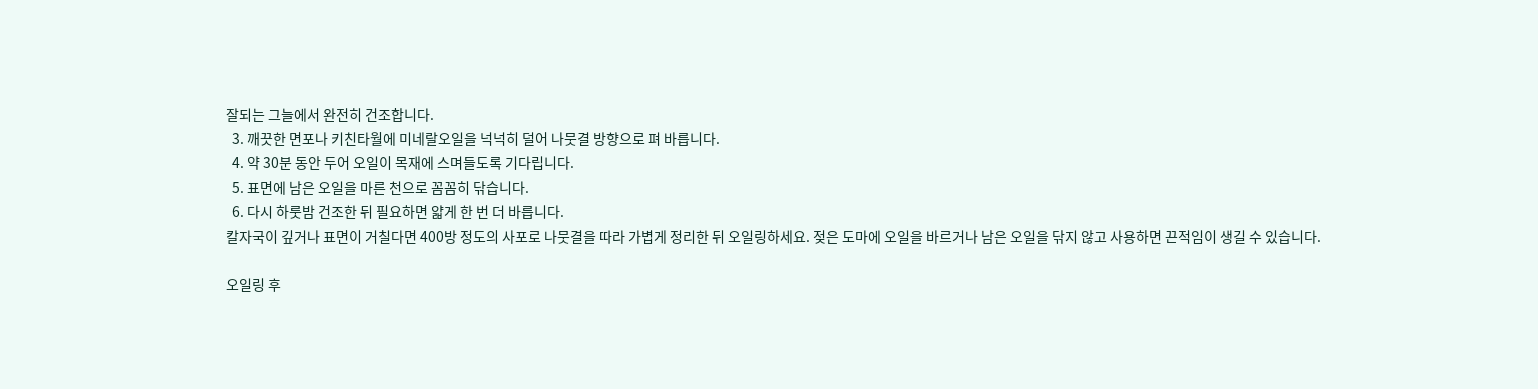잘되는 그늘에서 완전히 건조합니다.
  3. 깨끗한 면포나 키친타월에 미네랄오일을 넉넉히 덜어 나뭇결 방향으로 펴 바릅니다.
  4. 약 30분 동안 두어 오일이 목재에 스며들도록 기다립니다.
  5. 표면에 남은 오일을 마른 천으로 꼼꼼히 닦습니다.
  6. 다시 하룻밤 건조한 뒤 필요하면 얇게 한 번 더 바릅니다.
칼자국이 깊거나 표면이 거칠다면 400방 정도의 사포로 나뭇결을 따라 가볍게 정리한 뒤 오일링하세요. 젖은 도마에 오일을 바르거나 남은 오일을 닦지 않고 사용하면 끈적임이 생길 수 있습니다.

오일링 후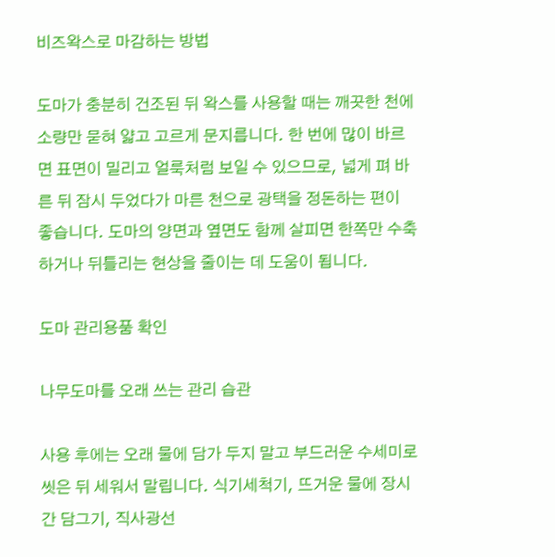비즈왁스로 마감하는 방법

도마가 충분히 건조된 뒤 왁스를 사용할 때는 깨끗한 천에 소량만 묻혀 얇고 고르게 문지릅니다. 한 번에 많이 바르면 표면이 밀리고 얼룩처럼 보일 수 있으므로, 넓게 펴 바른 뒤 잠시 두었다가 마른 천으로 광택을 정돈하는 편이 좋습니다. 도마의 양면과 옆면도 함께 살피면 한쪽만 수축하거나 뒤틀리는 현상을 줄이는 데 도움이 됩니다.

도마 관리용품 확인

나무도마를 오래 쓰는 관리 습관

사용 후에는 오래 물에 담가 두지 말고 부드러운 수세미로 씻은 뒤 세워서 말립니다. 식기세척기, 뜨거운 물에 장시간 담그기, 직사광선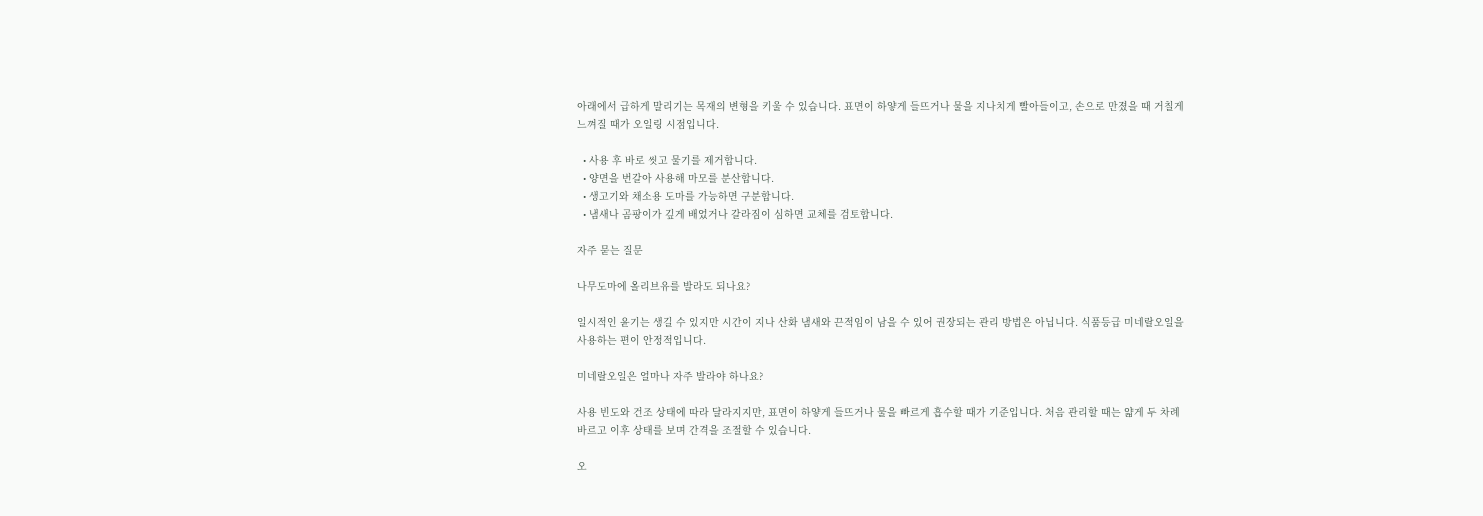아래에서 급하게 말리기는 목재의 변형을 키울 수 있습니다. 표면이 하얗게 들뜨거나 물을 지나치게 빨아들이고, 손으로 만졌을 때 거칠게 느껴질 때가 오일링 시점입니다.

  • 사용 후 바로 씻고 물기를 제거합니다.
  • 양면을 번갈아 사용해 마모를 분산합니다.
  • 생고기와 채소용 도마를 가능하면 구분합니다.
  • 냄새나 곰팡이가 깊게 배었거나 갈라짐이 심하면 교체를 검토합니다.

자주 묻는 질문

나무도마에 올리브유를 발라도 되나요?

일시적인 윤기는 생길 수 있지만 시간이 지나 산화 냄새와 끈적임이 남을 수 있어 권장되는 관리 방법은 아닙니다. 식품등급 미네랄오일을 사용하는 편이 안정적입니다.

미네랄오일은 얼마나 자주 발라야 하나요?

사용 빈도와 건조 상태에 따라 달라지지만, 표면이 하얗게 들뜨거나 물을 빠르게 흡수할 때가 기준입니다. 처음 관리할 때는 얇게 두 차례 바르고 이후 상태를 보며 간격을 조절할 수 있습니다.

오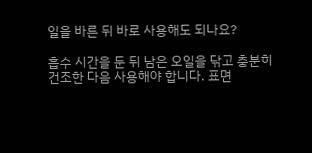일을 바른 뒤 바로 사용해도 되나요?

흡수 시간을 둔 뒤 남은 오일을 닦고 충분히 건조한 다음 사용해야 합니다. 표면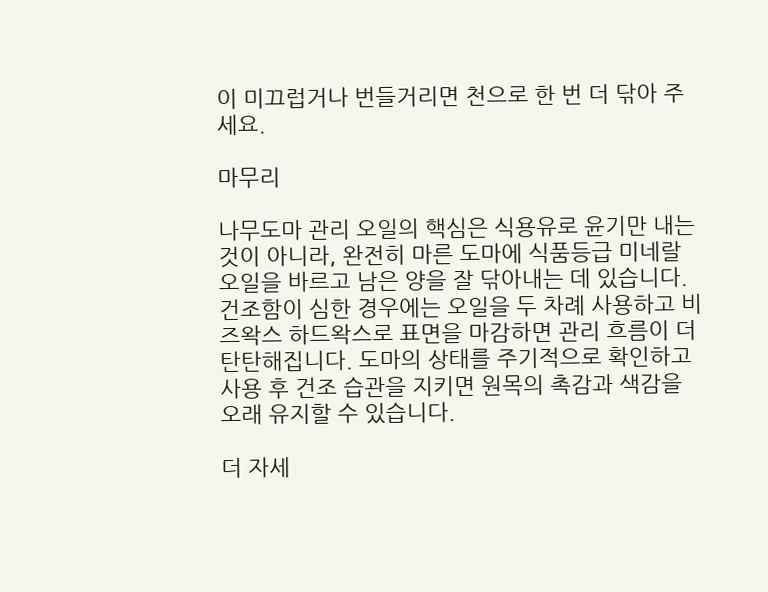이 미끄럽거나 번들거리면 천으로 한 번 더 닦아 주세요.

마무리

나무도마 관리 오일의 핵심은 식용유로 윤기만 내는 것이 아니라, 완전히 마른 도마에 식품등급 미네랄오일을 바르고 남은 양을 잘 닦아내는 데 있습니다. 건조함이 심한 경우에는 오일을 두 차례 사용하고 비즈왁스 하드왁스로 표면을 마감하면 관리 흐름이 더 탄탄해집니다. 도마의 상태를 주기적으로 확인하고 사용 후 건조 습관을 지키면 원목의 촉감과 색감을 오래 유지할 수 있습니다.

더 자세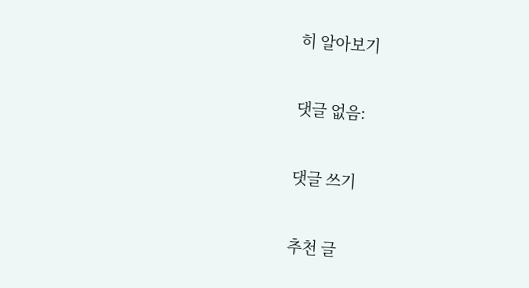히 알아보기

댓글 없음:

댓글 쓰기

추천 글